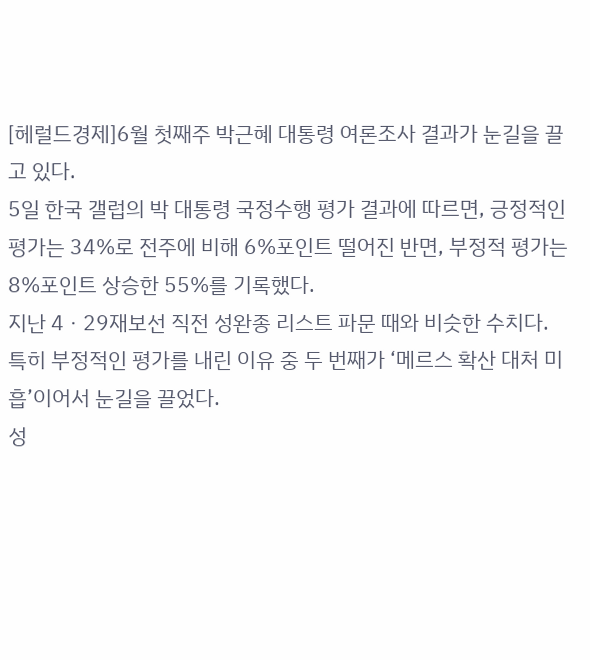[헤럴드경제]6월 첫째주 박근혜 대통령 여론조사 결과가 눈길을 끌고 있다.
5일 한국 갤럽의 박 대통령 국정수행 평가 결과에 따르면, 긍정적인 평가는 34%로 전주에 비해 6%포인트 떨어진 반면, 부정적 평가는 8%포인트 상승한 55%를 기록했다.
지난 4ㆍ29재보선 직전 성완종 리스트 파문 때와 비슷한 수치다.
특히 부정적인 평가를 내린 이유 중 두 번째가 ‘메르스 확산 대처 미흡’이어서 눈길을 끌었다.
성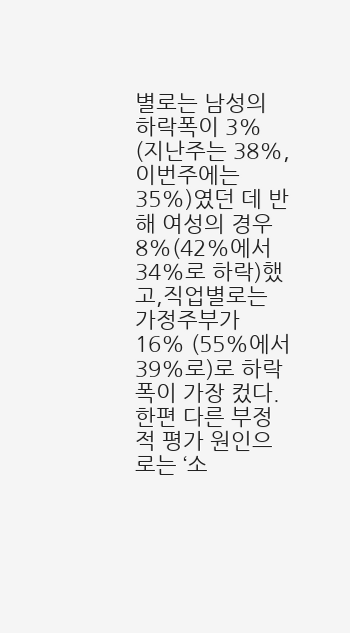별로는 남성의 하락폭이 3% (지난주는 38%, 이번주에는 35%)였던 데 반해 여성의 경우 8%(42%에서 34%로 하락)했고,직업별로는 가정주부가 16% (55%에서 39%로)로 하락폭이 가장 컸다.
한편 다른 부정적 평가 원인으로는 ‘소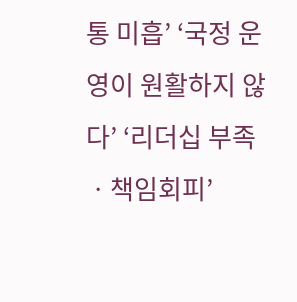통 미흡’ ‘국정 운영이 원활하지 않다’ ‘리더십 부족ㆍ책임회피’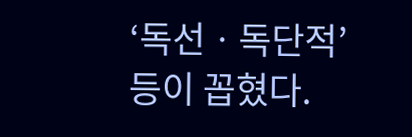‘독선ㆍ독단적’ 등이 꼽혔다.